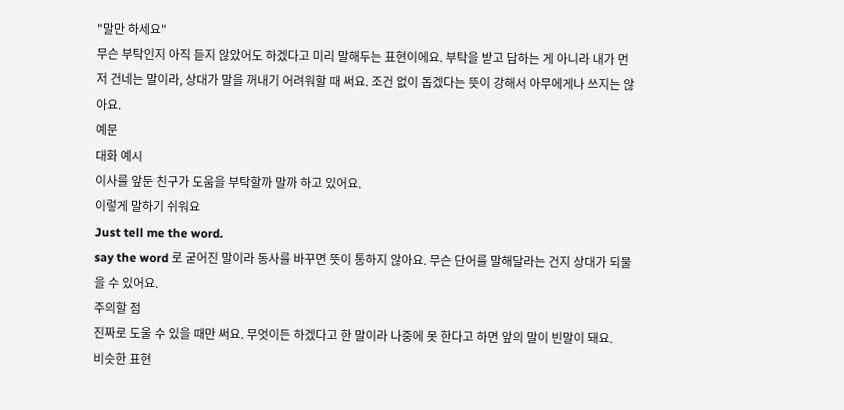"말만 하세요"
무슨 부탁인지 아직 듣지 않았어도 하겠다고 미리 말해두는 표현이에요. 부탁을 받고 답하는 게 아니라 내가 먼저 건네는 말이라, 상대가 말을 꺼내기 어려워할 때 써요. 조건 없이 돕겠다는 뜻이 강해서 아무에게나 쓰지는 않아요.
예문
대화 예시
이사를 앞둔 친구가 도움을 부탁할까 말까 하고 있어요.
이렇게 말하기 쉬워요
Just tell me the word.
say the word 로 굳어진 말이라 동사를 바꾸면 뜻이 통하지 않아요. 무슨 단어를 말해달라는 건지 상대가 되물을 수 있어요.
주의할 점
진짜로 도울 수 있을 때만 써요. 무엇이든 하겠다고 한 말이라 나중에 못 한다고 하면 앞의 말이 빈말이 돼요.
비슷한 표현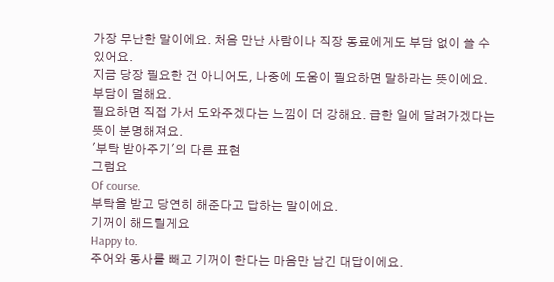가장 무난한 말이에요. 처음 만난 사람이나 직장 동료에게도 부담 없이 쓸 수 있어요.
지금 당장 필요한 건 아니어도, 나중에 도움이 필요하면 말하라는 뜻이에요. 부담이 덜해요.
필요하면 직접 가서 도와주겠다는 느낌이 더 강해요. 급한 일에 달려가겠다는 뜻이 분명해져요.
'부탁 받아주기'의 다른 표현
그럼요
Of course.
부탁을 받고 당연히 해준다고 답하는 말이에요.
기꺼이 해드릴게요
Happy to.
주어와 동사를 빼고 기꺼이 한다는 마음만 남긴 대답이에요.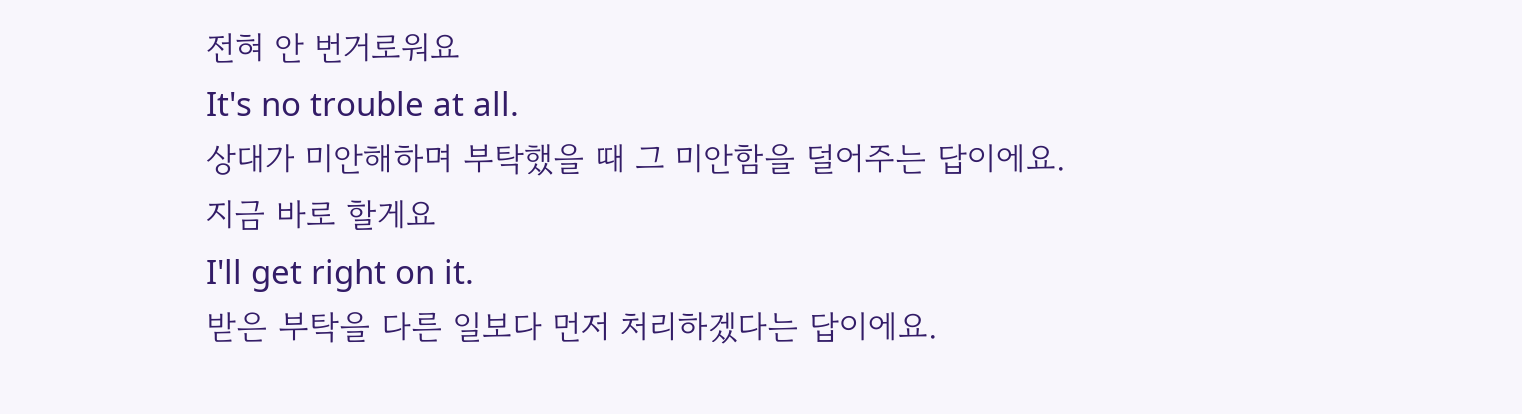전혀 안 번거로워요
It's no trouble at all.
상대가 미안해하며 부탁했을 때 그 미안함을 덜어주는 답이에요.
지금 바로 할게요
I'll get right on it.
받은 부탁을 다른 일보다 먼저 처리하겠다는 답이에요.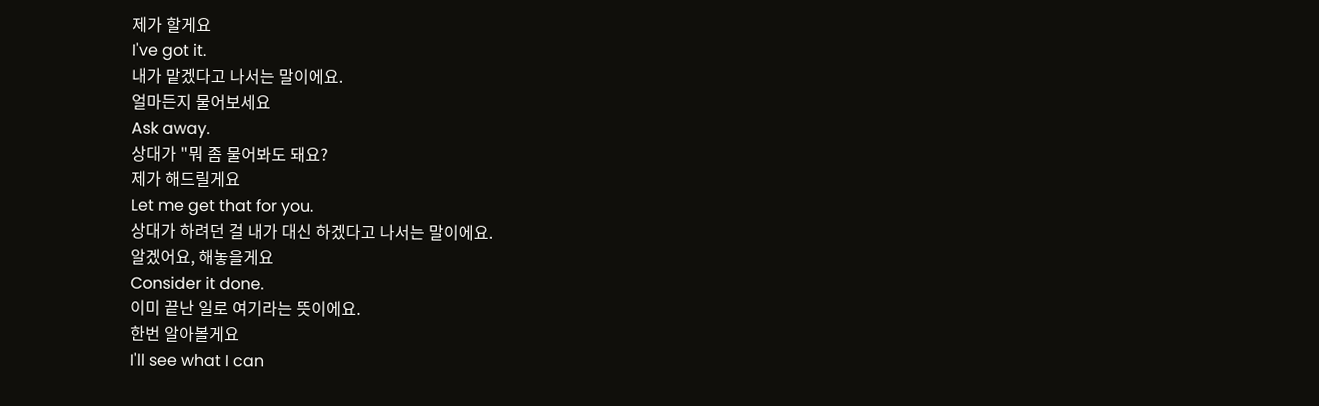제가 할게요
I've got it.
내가 맡겠다고 나서는 말이에요.
얼마든지 물어보세요
Ask away.
상대가 "뭐 좀 물어봐도 돼요?
제가 해드릴게요
Let me get that for you.
상대가 하려던 걸 내가 대신 하겠다고 나서는 말이에요.
알겠어요, 해놓을게요
Consider it done.
이미 끝난 일로 여기라는 뜻이에요.
한번 알아볼게요
I'll see what I can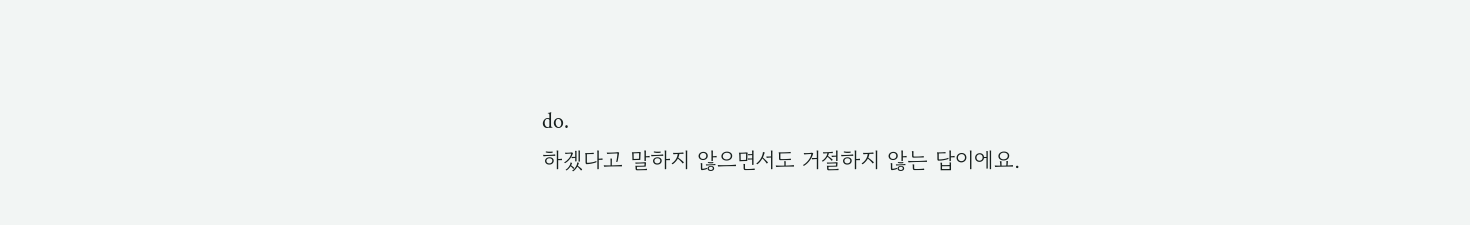do.
하겠다고 말하지 않으면서도 거절하지 않는 답이에요.